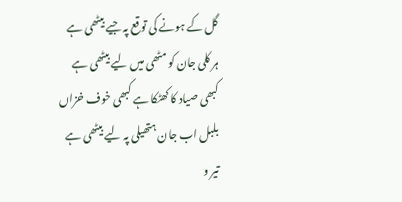گل کے ہونے کی توقع پہ جیے بیٹھی ہے
ہر کلی جان کو مٹھی میں لیے بیٹھی ہے
کبھی صیاد کا کھٹکا ہے کبھی خوف خزاں
بلبل اب جان ہتھیلی پہ لیے بیٹھی ہے
تیر و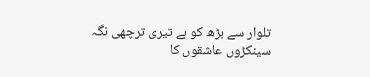تلوار سے بڑھ کو ہے تیری ترچھی نگہ
سینکڑوں عاشقوں کا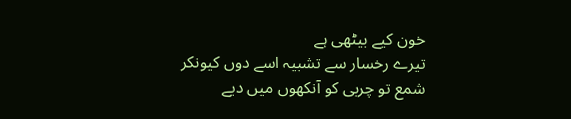خون کیے بیٹھی ہے
تیرے رخسار سے تشبیہ اسے دوں کیونکر
شمع تو چربی کو آنکھوں میں دیے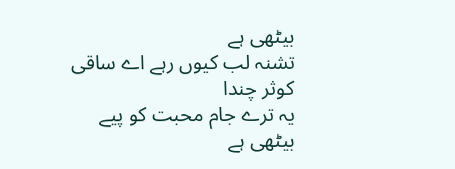بیٹھی ہے
تشنہ لب کیوں رہے اے ساقی کوثر چندا
یہ ترے جام محبت کو پیے بیٹھی ہے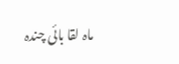ماہ لقا بائی چندہ